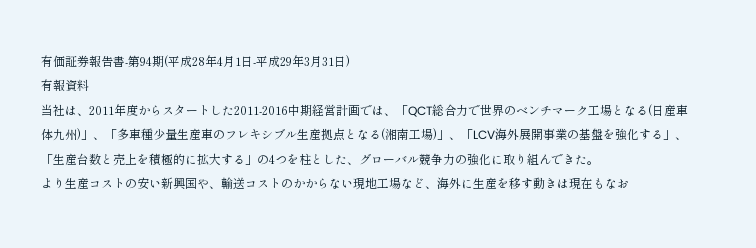有価証券報告書-第94期(平成28年4月1日-平成29年3月31日)
有報資料
当社は、2011年度からスタートした2011-2016中期経営計画では、「QCT総合力で世界のベンチマーク工場となる(日産車体九州)」、「多車種少量生産車のフレキシブル生産拠点となる(湘南工場)」、「LCV海外展開事業の基盤を強化する」、「生産台数と売上を積極的に拡大する」の4つを柱とした、グローバル競争力の強化に取り組んできた。
より生産コストの安い新興国や、輸送コストのかからない現地工場など、海外に生産を移す動きは現在もなお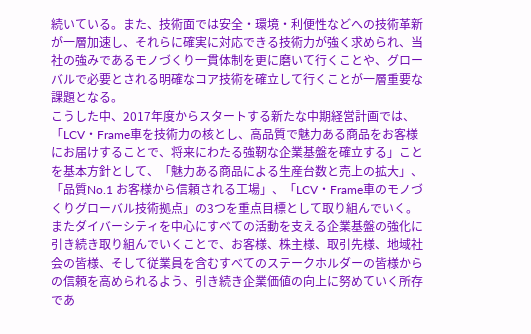続いている。また、技術面では安全・環境・利便性などへの技術革新が一層加速し、それらに確実に対応できる技術力が強く求められ、当社の強みであるモノづくり一貫体制を更に磨いて行くことや、グローバルで必要とされる明確なコア技術を確立して行くことが一層重要な課題となる。
こうした中、2017年度からスタートする新たな中期経営計画では、「LCV・Frame車を技術力の核とし、高品質で魅力ある商品をお客様にお届けすることで、将来にわたる強靭な企業基盤を確立する」ことを基本方針として、「魅力ある商品による生産台数と売上の拡大」、「品質No.1 お客様から信頼される工場」、「LCV・Frame車のモノづくりグローバル技術拠点」の3つを重点目標として取り組んでいく。またダイバーシティを中心にすべての活動を支える企業基盤の強化に引き続き取り組んでいくことで、お客様、株主様、取引先様、地域社会の皆様、そして従業員を含むすべてのステークホルダーの皆様からの信頼を高められるよう、引き続き企業価値の向上に努めていく所存であ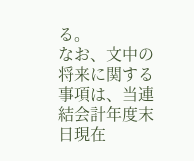る。
なお、文中の将来に関する事項は、当連結会計年度末日現在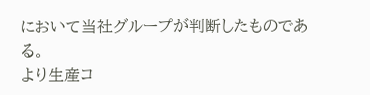において当社グループが判断したものである。
より生産コ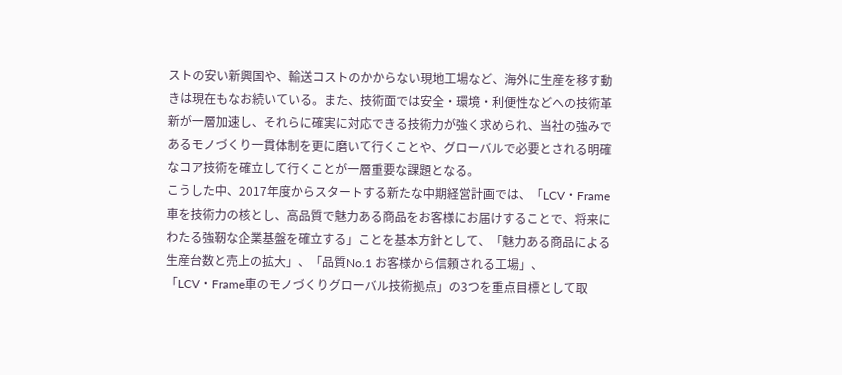ストの安い新興国や、輸送コストのかからない現地工場など、海外に生産を移す動きは現在もなお続いている。また、技術面では安全・環境・利便性などへの技術革新が一層加速し、それらに確実に対応できる技術力が強く求められ、当社の強みであるモノづくり一貫体制を更に磨いて行くことや、グローバルで必要とされる明確なコア技術を確立して行くことが一層重要な課題となる。
こうした中、2017年度からスタートする新たな中期経営計画では、「LCV・Frame車を技術力の核とし、高品質で魅力ある商品をお客様にお届けすることで、将来にわたる強靭な企業基盤を確立する」ことを基本方針として、「魅力ある商品による生産台数と売上の拡大」、「品質No.1 お客様から信頼される工場」、「LCV・Frame車のモノづくりグローバル技術拠点」の3つを重点目標として取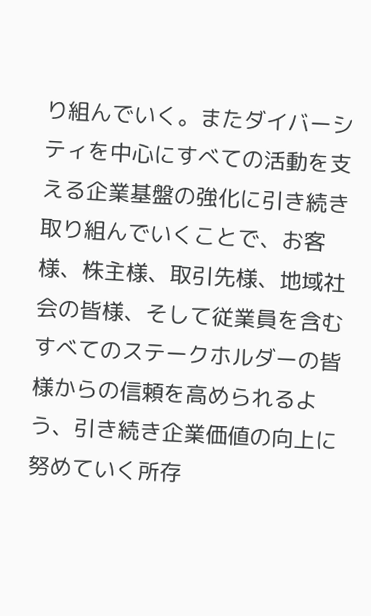り組んでいく。またダイバーシティを中心にすべての活動を支える企業基盤の強化に引き続き取り組んでいくことで、お客様、株主様、取引先様、地域社会の皆様、そして従業員を含むすべてのステークホルダーの皆様からの信頼を高められるよう、引き続き企業価値の向上に努めていく所存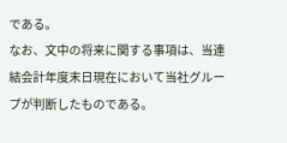である。
なお、文中の将来に関する事項は、当連結会計年度末日現在において当社グループが判断したものである。